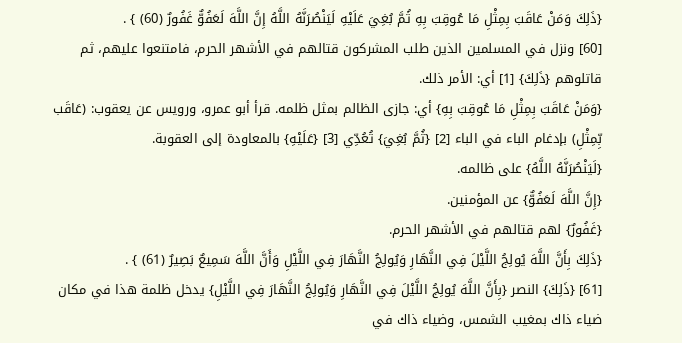{ذَلِكَ وَمَنْ عَاقَبَ بِمِثْلِ مَا عُوقِبَ بِهِ ثُمَّ بُغِيَ عَلَيْهِ لَيَنْصُرَنَّهُ اللَّهُ إِنَّ اللَّهَ لَعَفُوٌّ غَفُورٌ (60) } .
[60] ونزل في المسلمين الذين طلب المشركون قتالهم في الأشهر الحرم، فامتنعوا عليهم، ثم قاتلوهم {ذَلِكَ} [1] أي: الأمر ذلك.
{وَمَنْ عَاقَبَ بِمِثْلِ مَا عُوقِبَ بِهِ} أي: جازى الظالم بمثل ظلمه. قرأ أبو عمرو، ورويس عن يعقوب: (عَاقَب بِّمِثْلِ) بإدغام الباء في الباء [2] {ثُمَّ بُغِيَ} تُعُدِّي [3] {عَلَيْهِ} بالمعاودة إلى العقوبة.
{لَيَنْصُرَنَّهُ اللَّهُ} على ظالمه.
{إِنَّ اللَّهَ لَعَفُوٌّ} عن المؤمنين.
{غَفُورٌ} لهم قتالهم في الأشهر الحرم.
{ذَلِكَ بِأَنَّ اللَّهَ يُولِجُ اللَّيْلَ فِي النَّهَارِ وَيُولِجُ النَّهَارَ فِي اللَّيْلِ وَأَنَّ اللَّهَ سَمِيعٌ بَصِيرٌ (61) } .
[61] {ذَلِكَ} النصر {بِأَنَّ اللَّهَ يُولِجُ اللَّيْلَ فِي النَّهَارِ وَيُولِجُ النَّهَارَ فِي اللَّيْلِ} يدخل ظلمة هذا في مكان ضياء ذاك بمغيب الشمس، وضياء ذاك في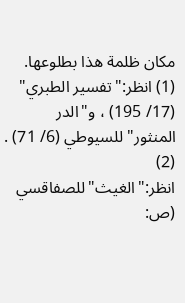مكان ظلمة هذا بطلوعها.
(1) انظر:"تفسير الطبري" (17/ 195) ، و"الدر المنثور"للسيوطي (6/ 71) .
(2) انظر:"الغيث"للصفاقسي (ص: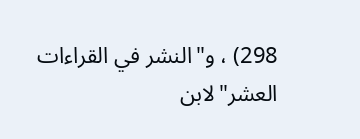298) ، و"النشر في القراءات العشر"لابن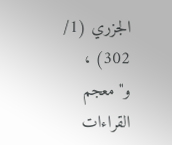الجزري (1/ 302) ، و"معجم القراءات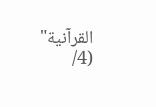القرآنية" (4/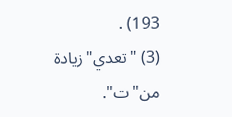193) .
(3) "تعدي"زيادة من"ت".